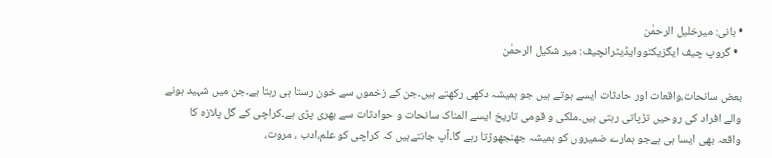• بانی: میرخلیل الرحمٰن
  • گروپ چیف ایگزیکٹووایڈیٹرانچیف: میر شکیل الرحمٰن

بعض سانحات،واقعات اور حادثات ایسے ہوتے ہیں جو ہمیشہ دکھی رکھتے ہیں۔جن کے زخموں سے خون رستا ہی رہتا ہے۔جن میں شہید ہونے والے افراد کی روحیں تڑپاتی رہتی ہیں۔ملکی و قومی تاریخ ایسے المناک سانحات و حوادثات سے بھری پڑی ہے۔کراچی کے گل پلازہ کا واقعہ بھی ایسا ہی ہےجو ہمارے ضمیروں کو ہمیشہ جھنجھوڑتا رہے گا۔آپ جانتےہیں کہ کراچی کو علم،ادب ، مروت،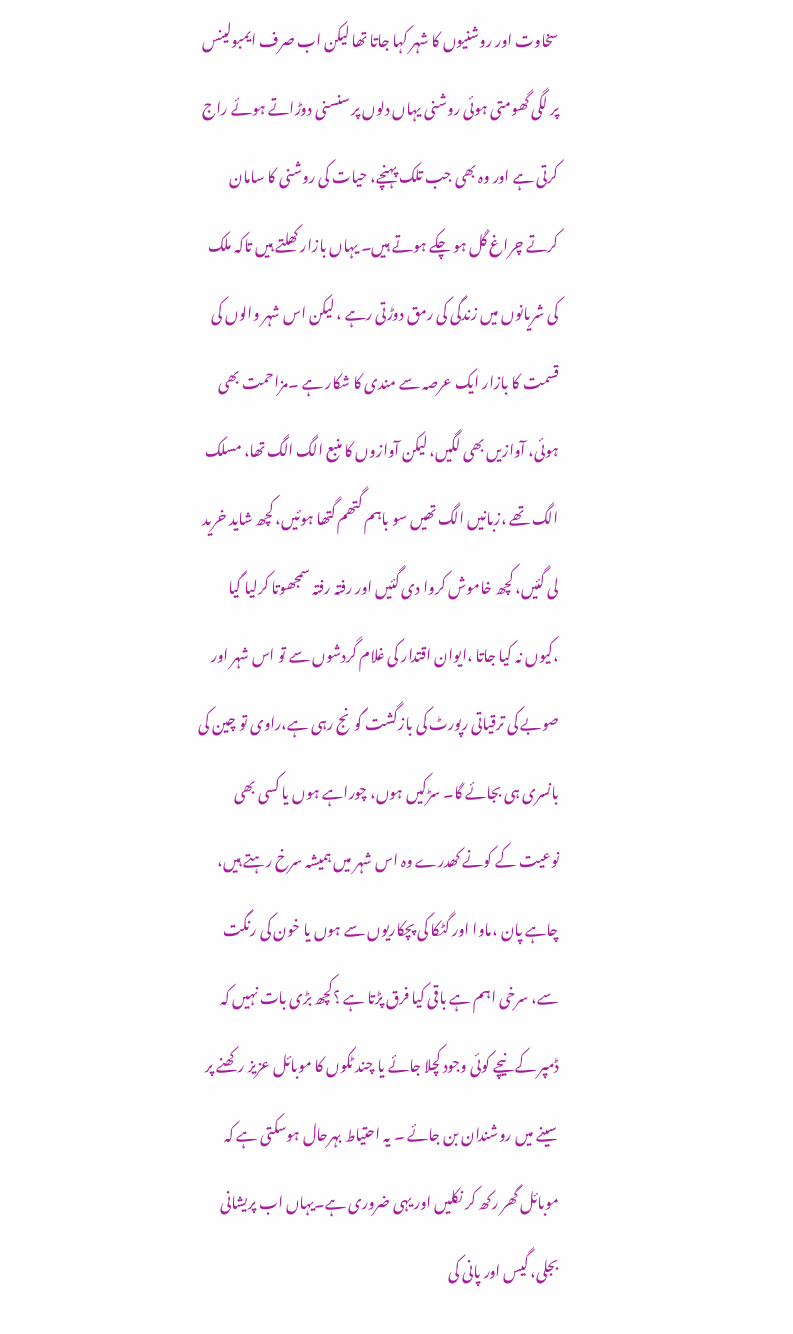سخاوت اور روشنیوں کا شہر کہا جاتا تھا لیکن اب صرف ایمبولینس پر لگی گھومتی ہوئی روشنی یہاں دلوں پر سنسنی دوڑاتے ہوئے راج کرتی ہے اور وہ بھی جب تلک پہنچے، حیات کی روشنی کا سامان کرتے چراغ گل ہو چکے ہوتے ہیں۔ یہاں بازار کھلتے ہیں تاکہ ملک کی شریانوں میں زندگی کی رمق دوڑتی رہے ، لیکن اس شہر والوں کی قسمت کا بازار ایک عرصہ سے مندی کا شکار ہے ۔مزاحمت بھی ہوئی، آوازیں بھی لگیں، لیکن آوازوں کا منبع الگ الگ تھا، مسلک الگ تھے ،زبانیں الگ تھیں سو باہم گتھم گتھا ہوئیں، کچھ شاید خرید لی گئیں، کچھ خاموش کروا دی گئیں اور رفتہ رفتہ سمجھوتا کرلیا گیا ،کیوں نہ کیا جاتا ،ایوان اقتدار کی غلام گردشوں سے تو اس شہر اور صوبے کی ترقیاتی رپورٹ کی بازگشت گونج رہی ہے،راوی تو چین کی بانسری ہی بجائے گا۔ سڑکیں ہوں، چوراہے ہوں یا کسی بھی نوعیت کے کونے کھدرے وہ اس شہر میں ہمیشہ سرخ رہتے ہیں، چاہے پان ،ماوا اور گٹکا کی پچکاریوں سے ہوں یا خون کی رنگت سے، سرخی اہم ہے باقی کیا فرق پڑتا ہے ؟کچھ بڑی بات نہیں کہ ڈمپر کے نیچے کوئی وجود کچلا جائے یا چند ٹکوں کا موبائل عزیز رکھنے پر سینے میں روشندان بن جائے ۔ یہ احتیاط بہرحال ہوسکتی ہے کہ موبائل گھر رکھ کر نکلیں اور یہی ضروری ہے۔یہاں اب پریشانی بجلی، گیس اور پانی کی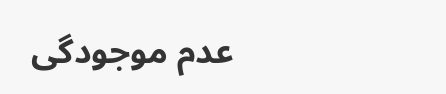عدم موجودگی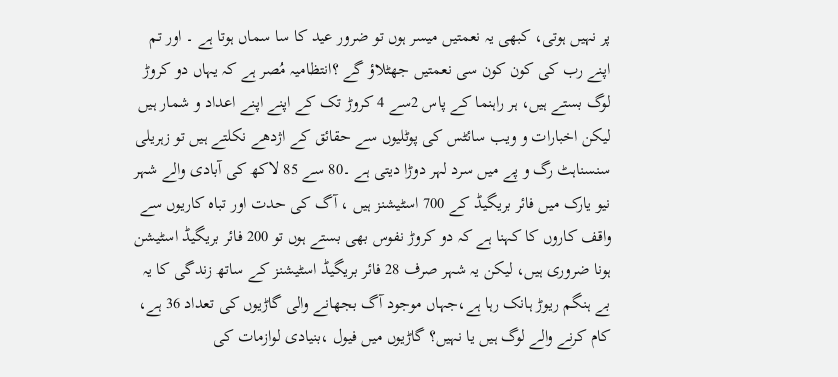پر نہیں ہوتی، کبھی یہ نعمتیں میسر ہوں تو ضرور عید کا سا سماں ہوتا ہے ۔ اور تم اپنے رب کی کون کون سی نعمتیں جھٹلاؤ گے ؟انتظامیہ مُصر ہے کہ یہاں دو کروڑ لوگ بستے ہیں، ہر راہنما کے پاس 2سے 4 کروڑ تک کے اپنے اپنے اعداد و شمار ہیں لیکن اخبارات و ویب سائٹس کی پوٹلیوں سے حقائق کے اژدھے نکلتے ہیں تو زہریلی سنسناہٹ رگ و پے میں سرد لہر دوڑا دیتی ہے ۔80 سے 85 لاکھ کی آبادی والے شہر نیو یارک میں فائر بریگیڈ کے 700 اسٹیشنز ہیں ، آگ کی حدت اور تباہ کاریوں سے واقف کاروں کا کہنا ہے کہ دو کروڑ نفوس بھی بستے ہوں تو 200 فائر بریگیڈ اسٹیشن ہونا ضروری ہیں، لیکن یہ شہر صرف 28 فائر بریگیڈ اسٹیشنز کے ساتھ زندگی کا یہ بے ہنگم ریوڑ ہانک رہا ہے،جہاں موجود آگ بجھانے والی گاڑیوں کی تعداد 36 ہے، کام کرنے والے لوگ ہیں یا نہیں؟ گاڑیوں میں فیول ،بنیادی لوازمات کی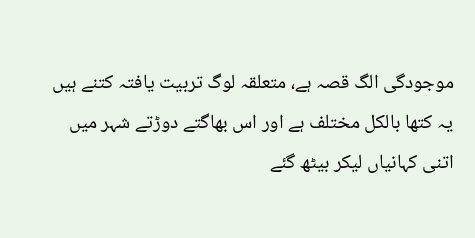موجودگی الگ قصہ ہے، متعلقہ لوگ تربیت یافتہ کتنے ہیں یہ کتھا بالکل مختلف ہے اور اس بھاگتے دوڑتے شہر میں اتنی کہانیاں لیکر بیٹھ گئے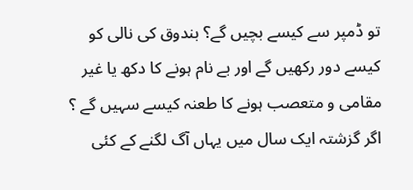تو ڈمپر سے کیسے بچیں گے؟ بندوق کی نالی کو کیسے دور رکھیں گے اور بے نام ہونے کا دکھ یا غیر مقامی و متعصب ہونے کا طعنہ کیسے سہیں گے ؟ اگر گزشتہ ایک سال میں یہاں آگ لگنے کے کئی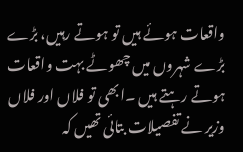واقعات ہوئے ہیں تو ہوتے رہیں، بڑے بڑے شہروں میں چھوٹے بہت واقعات ہوتے رہتے ہیں ۔ابھی تو فلاں اور فلاں وزیر نے تفصیلات بتائی تھیں کہ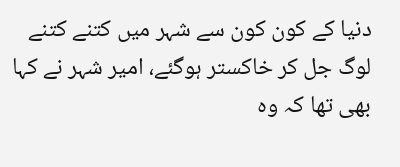دنیا کے کون کون سے شہر میں کتنے کتنے لوگ جل کر خاکستر ہوگئے، امیر شہر نے کہا بھی تھا کہ وہ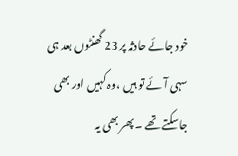خود جائے حادثہ پر 23 گھنٹوں بعد ہی سہی آئے تو ہیں ،وہ کہیں اور بھی جاسکتے تھے ۔ پھر بھی یہ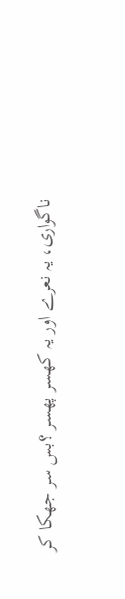ناگواری، یہ نعرے اور یہ کھسر پھسر ؟بس سر جھکا کر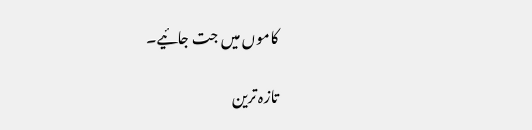کاموں میں جت جائیے۔

تازہ ترین